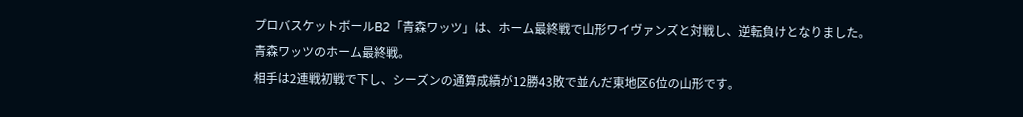プロバスケットボールB2「青森ワッツ」は、ホーム最終戦で山形ワイヴァンズと対戦し、逆転負けとなりました。
青森ワッツのホーム最終戦。
相手は2連戦初戦で下し、シーズンの通算成績が12勝43敗で並んだ東地区6位の山形です。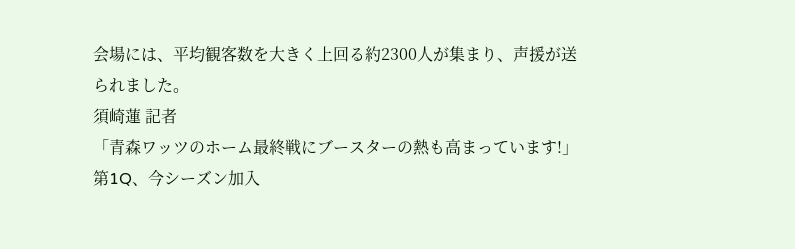会場には、平均観客数を大きく上回る約2300人が集まり、声援が送られました。
須崎蓮 記者
「青森ワッツのホーム最終戦にブースターの熱も高まっています!」
第1Q、今シーズン加入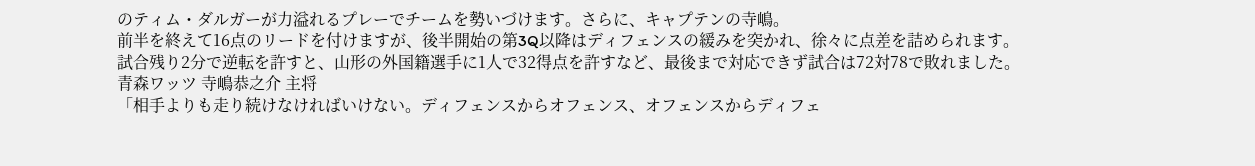のティム・ダルガーが力溢れるプレーでチームを勢いづけます。さらに、キャプテンの寺嶋。
前半を終えて16点のリードを付けますが、後半開始の第3Q以降はディフェンスの緩みを突かれ、徐々に点差を詰められます。
試合残り2分で逆転を許すと、山形の外国籍選手に1人で32得点を許すなど、最後まで対応できず試合は72対78で敗れました。
青森ワッツ 寺嶋恭之介 主将
「相手よりも走り続けなければいけない。ディフェンスからオフェンス、オフェンスからディフェ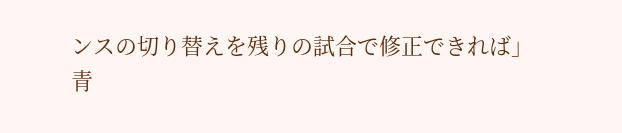ンスの切り替えを残りの試合で修正できれば」
青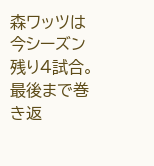森ワッツは今シーズン残り4試合。
最後まで巻き返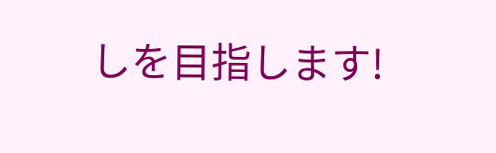しを目指します!